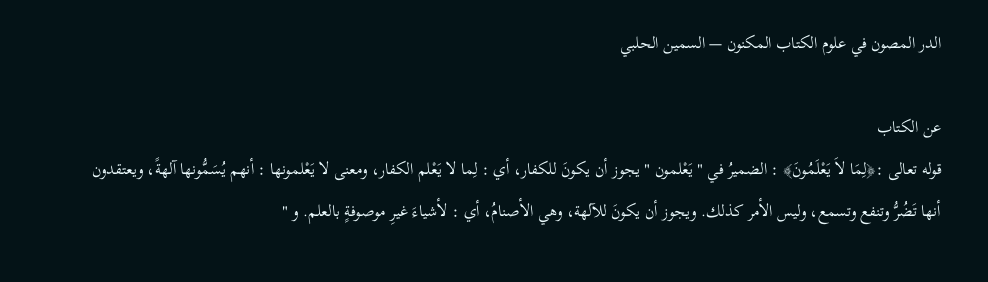الدر المصون في علوم الكتاب المكنون — السمين الحلبي

عن الكتاب
قوله تعالى :﴿لِمَا لاَ يَعْلَمُونَ﴾ : الضميرُ في " يَعْلمون " يجوز أن يكونَ للكفار، أي : لِما لا يَعْلم الكفار، ومعنى لا يَعْلمونها : أنهم يُسَمُّونها آلهةً، ويعتقدون أنها تَضُرُّ وتنفع وتسمع، وليس الأمر كذلك. ويجوز أن يكونَ للآلهة، وهي الأصنامُ، أي : لأشياءَ غيرِ موصوفةٍ بالعلم. و "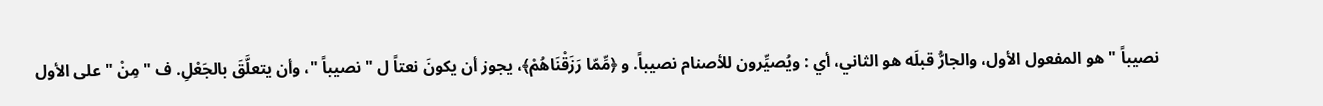نصيباً " هو المفعول الأول، والجارُّ قبلَه هو الثاني، أي : ويُصيِّرون للأصنام نصيباً. و ﴿مِّمّا رَزَقْنَاهُمْ﴾، يجوز أن يكونَ نعتاً ل " نصيباً "، وأن يتعلَّقَ بالجَعْلِ. ف " مِنْ " على الأول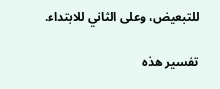للتبعيض، وعلى الثاني للابتداء.

تفسير هذه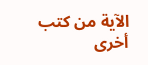الآية من كتب أخرى